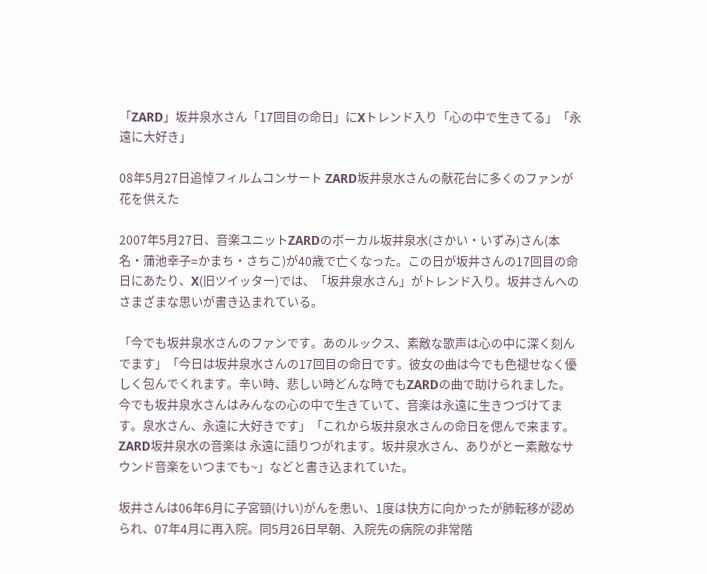「ZARD」坂井泉水さん「17回目の命日」にXトレンド入り「心の中で生きてる」「永遠に大好き」

08年5月27日追悼フィルムコンサート ZARD坂井泉水さんの献花台に多くのファンが花を供えた

2007年5月27日、音楽ユニットZARDのボーカル坂井泉水(さかい・いずみ)さん(本名・蒲池幸子=かまち・さちこ)が40歳で亡くなった。この日が坂井さんの17回目の命日にあたり、X(旧ツイッター)では、「坂井泉水さん」がトレンド入り。坂井さんへのさまざまな思いが書き込まれている。

「今でも坂井泉水さんのファンです。あのルックス、素敵な歌声は心の中に深く刻んでます」「今日は坂井泉水さんの17回目の命日です。彼女の曲は今でも色褪せなく優しく包んでくれます。辛い時、悲しい時どんな時でもZARDの曲で助けられました。今でも坂井泉水さんはみんなの心の中で生きていて、音楽は永遠に生きつづけてます。泉水さん、永遠に大好きです」「これから坂井泉水さんの命日を偲んで来ます。ZARD坂井泉水の音楽は 永遠に語りつがれます。坂井泉水さん、ありがとー素敵なサウンド音楽をいつまでも~」などと書き込まれていた。

坂井さんは06年6月に子宮頸(けい)がんを患い、1度は快方に向かったが肺転移が認められ、07年4月に再入院。同5月26日早朝、入院先の病院の非常階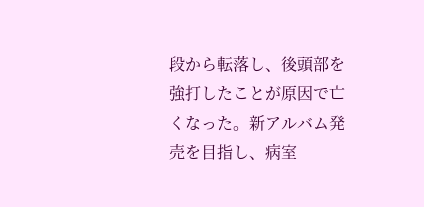段から転落し、後頭部を強打したことが原因で亡くなった。新アルバム発売を目指し、病室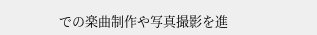での楽曲制作や写真撮影を進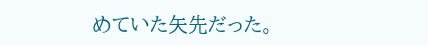めていた矢先だった。